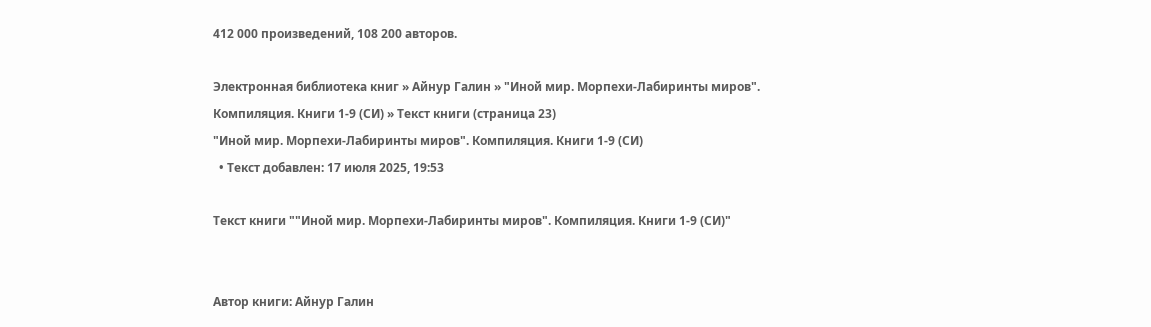412 000 произведений, 108 200 авторов.

Электронная библиотека книг » Айнур Галин » "Иной мир. Морпехи-Лабиринты миров". Компиляция. Книги 1-9 (СИ) » Текст книги (страница 23)
"Иной мир. Морпехи-Лабиринты миров". Компиляция. Книги 1-9 (СИ)
  • Текст добавлен: 17 июля 2025, 19:53

Текст книги ""Иной мир. Морпехи-Лабиринты миров". Компиляция. Книги 1-9 (СИ)"


Автор книги: Айнур Галин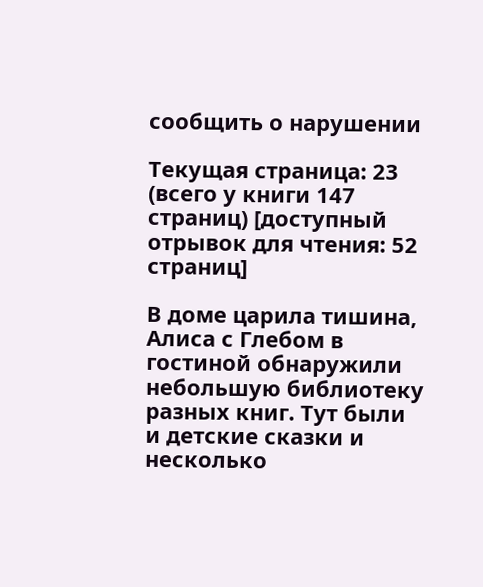сообщить о нарушении

Текущая страница: 23 (всего у книги 147 страниц) [доступный отрывок для чтения: 52 страниц]

В доме царила тишина, Алиса с Глебом в гостиной обнаружили небольшую библиотеку разных книг. Тут были и детские сказки и несколько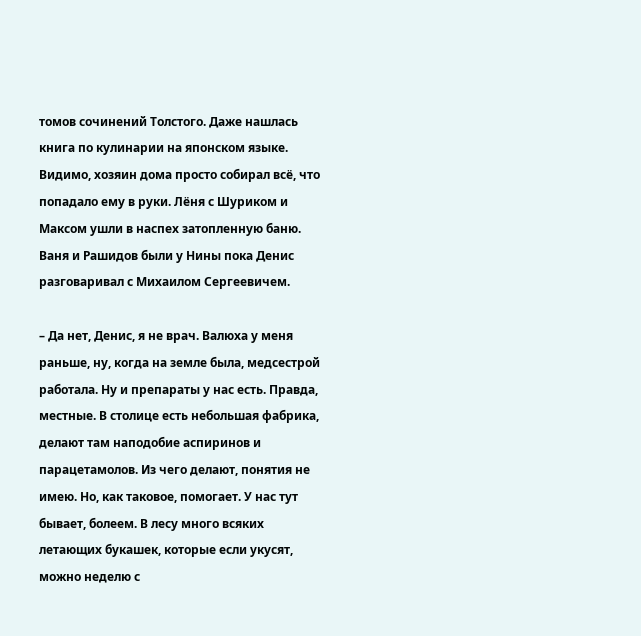томов сочинений Толстого. Даже нашлась книга по кулинарии на японском языке. Видимо, хозяин дома просто собирал всё, что попадало ему в руки. Лёня с Шуриком и Максом ушли в наспех затопленную баню. Ваня и Рашидов были у Нины пока Денис разговаривал с Михаилом Сергеевичем.

– Да нет, Денис, я не врач. Валюха у меня раньше, ну, когда на земле была, медсестрой работала. Ну и препараты у нас есть. Правда, местные. В столице есть небольшая фабрика, делают там наподобие аспиринов и парацетамолов. Из чего делают, понятия не имею. Но, как таковое, помогает. У нас тут бывает, болеем. В лесу много всяких летающих букашек, которые если укусят, можно неделю с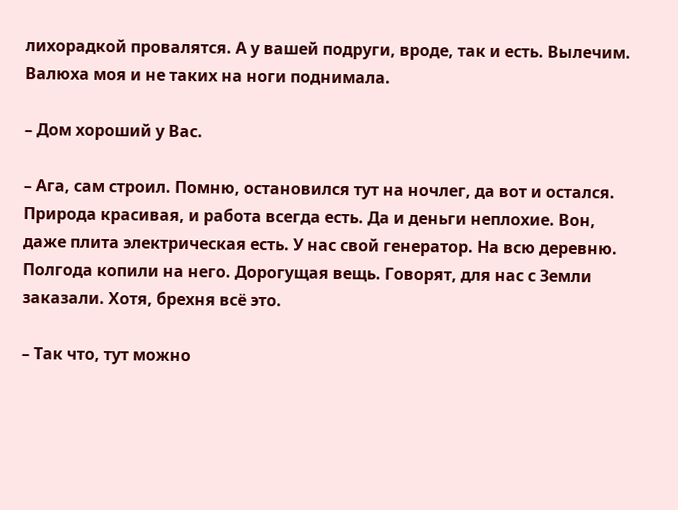лихорадкой провалятся. А у вашей подруги, вроде, так и есть. Вылечим. Валюха моя и не таких на ноги поднимала.

– Дом хороший у Вас.

– Ага, сам строил. Помню, остановился тут на ночлег, да вот и остался. Природа красивая, и работа всегда есть. Да и деньги неплохие. Вон, даже плита электрическая есть. У нас свой генератор. На всю деревню. Полгода копили на него. Дорогущая вещь. Говорят, для нас с Земли заказали. Хотя, брехня всё это.

– Так что, тут можно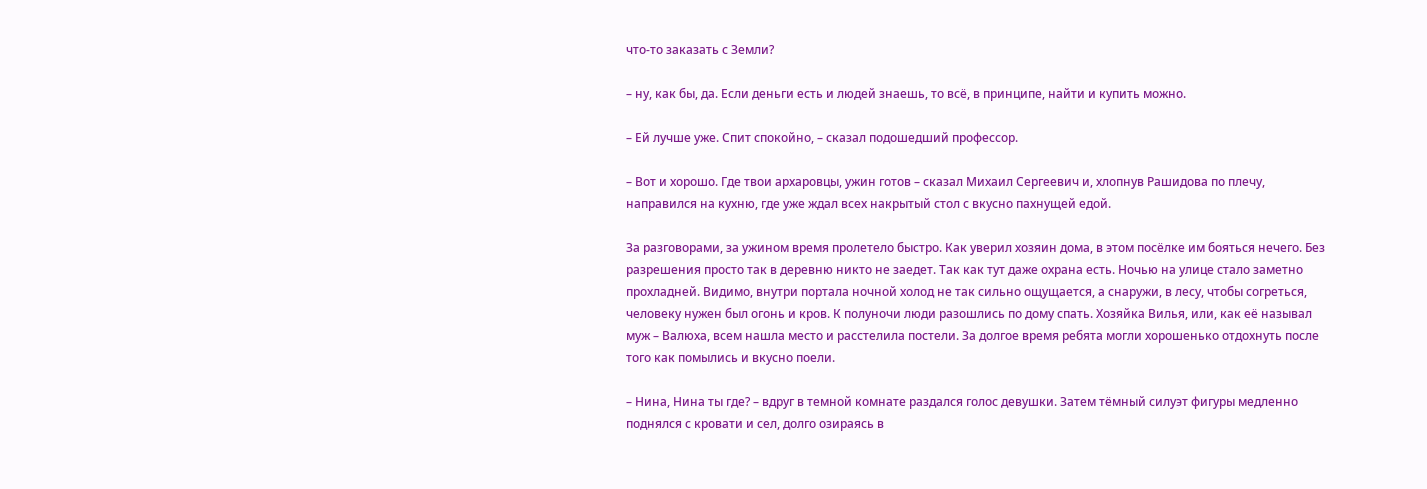что-то заказать с Земли?

– ну, как бы, да. Если деньги есть и людей знаешь, то всё, в принципе, найти и купить можно.

– Ей лучше уже. Спит спокойно, – сказал подошедший профессор.

– Вот и хорошо. Где твои архаровцы, ужин готов – сказал Михаил Сергеевич и, хлопнув Рашидова по плечу, направился на кухню, где уже ждал всех накрытый стол с вкусно пахнущей едой.

За разговорами, за ужином время пролетело быстро. Как уверил хозяин дома, в этом посёлке им бояться нечего. Без разрешения просто так в деревню никто не заедет. Так как тут даже охрана есть. Ночью на улице стало заметно прохладней. Видимо, внутри портала ночной холод не так сильно ощущается, а снаружи, в лесу, чтобы согреться, человеку нужен был огонь и кров. К полуночи люди разошлись по дому спать. Хозяйка Вилья, или, как её называл муж – Валюха, всем нашла место и расстелила постели. За долгое время ребята могли хорошенько отдохнуть после того как помылись и вкусно поели.

– Нина, Нина ты где? – вдруг в темной комнате раздался голос девушки. Затем тёмный силуэт фигуры медленно поднялся с кровати и сел, долго озираясь в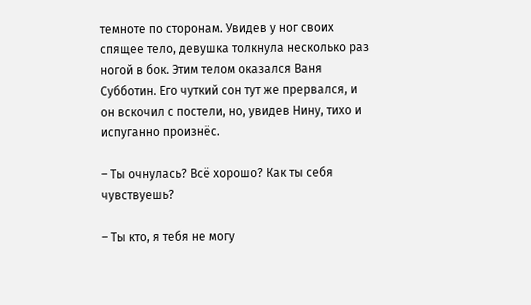темноте по сторонам. Увидев у ног своих спящее тело, девушка толкнула несколько раз ногой в бок. Этим телом оказался Ваня Субботин. Его чуткий сон тут же прервался, и он вскочил с постели, но, увидев Нину, тихо и испуганно произнёс.

– Ты очнулась? Всё хорошо? Как ты себя чувствуешь?

– Ты кто, я тебя не могу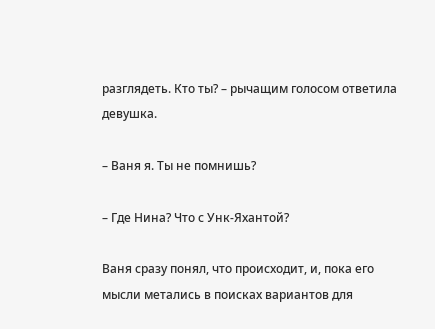разглядеть. Кто ты? – рычащим голосом ответила девушка.

– Ваня я. Ты не помнишь?

– Где Нина? Что с Унк-Яхантой?

Ваня сразу понял, что происходит, и, пока его мысли метались в поисках вариантов для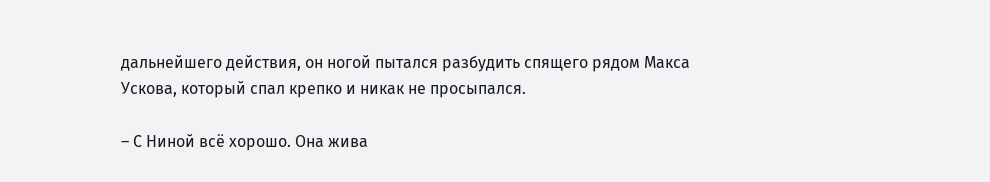дальнейшего действия, он ногой пытался разбудить спящего рядом Макса Ускова, который спал крепко и никак не просыпался.

– С Ниной всё хорошо. Она жива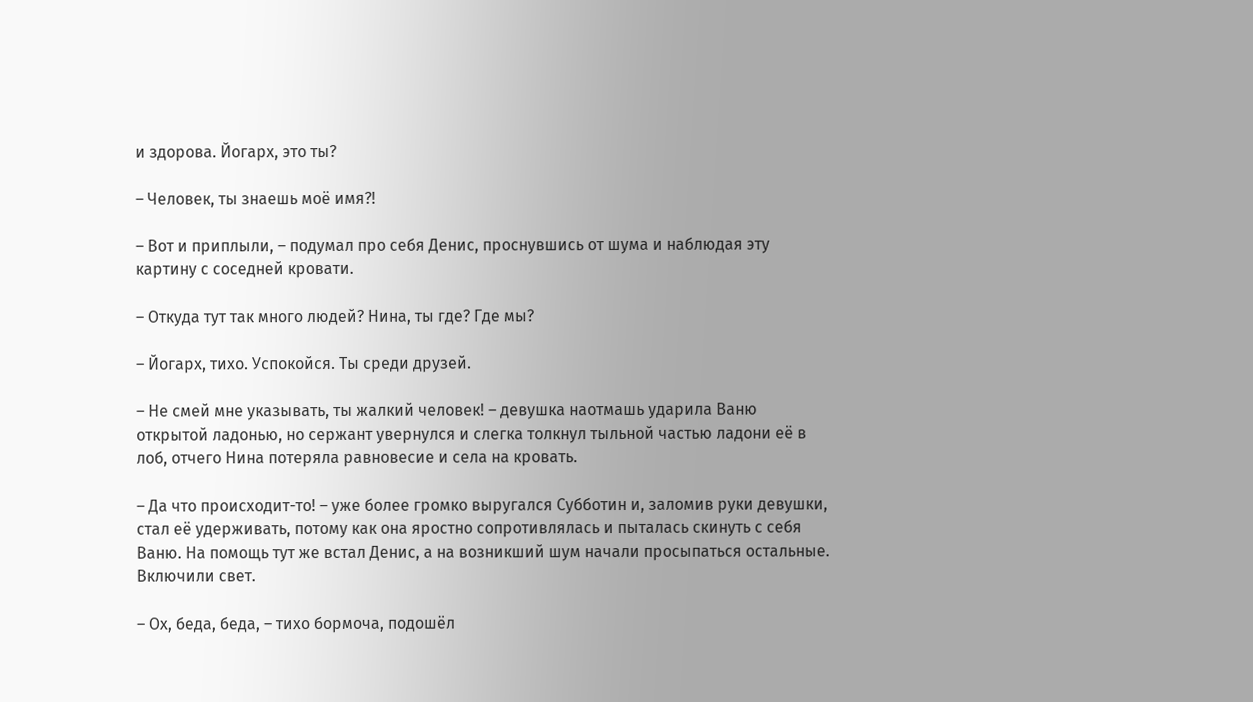и здорова. Йогарх, это ты?

– Человек, ты знаешь моё имя?!

– Вот и приплыли, – подумал про себя Денис, проснувшись от шума и наблюдая эту картину с соседней кровати.

– Откуда тут так много людей? Нина, ты где? Где мы?

– Йогарх, тихо. Успокойся. Ты среди друзей.

– Не смей мне указывать, ты жалкий человек! – девушка наотмашь ударила Ваню открытой ладонью, но сержант увернулся и слегка толкнул тыльной частью ладони её в лоб, отчего Нина потеряла равновесие и села на кровать.

– Да что происходит-то! – уже более громко выругался Субботин и, заломив руки девушки, стал её удерживать, потому как она яростно сопротивлялась и пыталась скинуть с себя Ваню. На помощь тут же встал Денис, а на возникший шум начали просыпаться остальные. Включили свет.

– Ох, беда, беда, – тихо бормоча, подошёл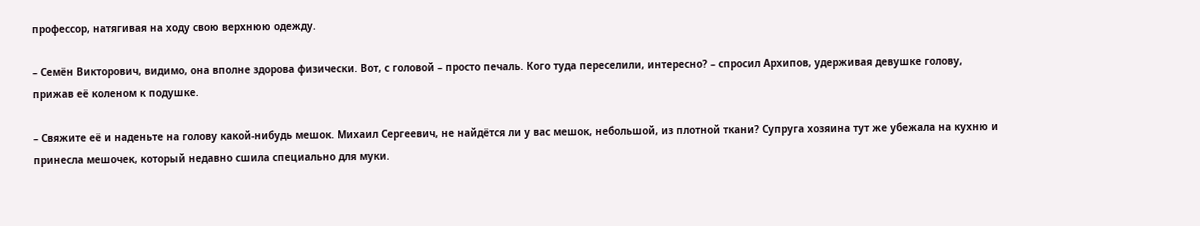профессор, натягивая на ходу свою верхнюю одежду.

– Семён Викторович, видимо, она вполне здорова физически. Вот, с головой – просто печаль. Кого туда переселили, интересно? – спросил Архипов, удерживая девушке голову, прижав её коленом к подушке.

– Свяжите её и наденьте на голову какой-нибудь мешок. Михаил Сергеевич, не найдётся ли у вас мешок, небольшой, из плотной ткани? Супруга хозяина тут же убежала на кухню и принесла мешочек, который недавно сшила специально для муки.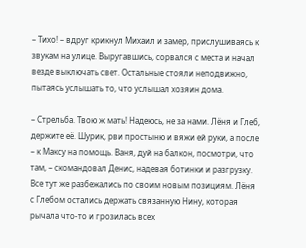– Тихо! – вдруг крикнул Михаил и замер, прислушиваясь к звукам на улице. Выругавшись, сорвался с места и начал везде выключать свет. Остальные стояли неподвижно, пытаясь услышать то, что услышал хозяин дома.

– Стрельба. Твою ж мать! Надеюсь, не за нами. Лёня и Глеб, держите её. Шурик, рви простыню и вяжи ей руки, а после – к Максу на помощь. Ваня, дуй на балкон, посмотри, что там, – скомандовал Денис, надевая ботинки и разгрузку. Все тут же разбежались по своим новым позициям. Лёня с Глебом остались держать связанную Нину, которая рычала что-то и грозилась всех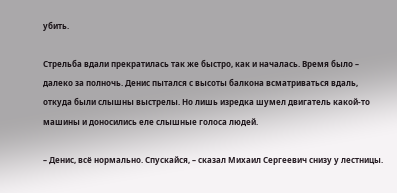убить.

Стрельба вдали прекратилась так же быстро, как и началась. Время было – далеко за полночь. Денис пытался с высоты балкона всматриваться вдаль, откуда были слышны выстрелы. Но лишь изредка шумел двигатель какой-то машины и доносились еле слышные голоса людей.

– Денис, всё нормально. Спускайся, – сказал Михаил Сергеевич снизу у лестницы.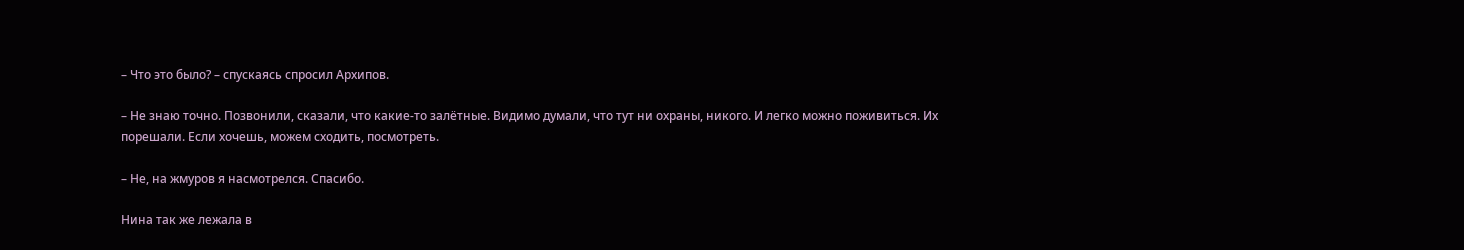– Что это было? – спускаясь спросил Архипов.

– Не знаю точно. Позвонили, сказали, что какие-то залётные. Видимо думали, что тут ни охраны, никого. И легко можно поживиться. Их порешали. Если хочешь, можем сходить, посмотреть.

– Не, на жмуров я насмотрелся. Спасибо.

Нина так же лежала в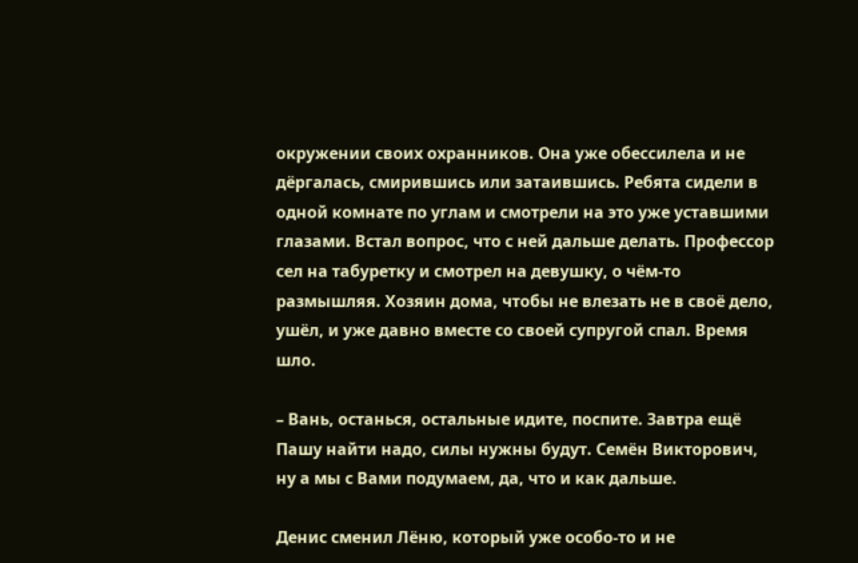окружении своих охранников. Она уже обессилела и не дёргалась, смирившись или затаившись. Ребята сидели в одной комнате по углам и смотрели на это уже уставшими глазами. Встал вопрос, что с ней дальше делать. Профессор сел на табуретку и смотрел на девушку, о чём-то размышляя. Хозяин дома, чтобы не влезать не в своё дело, ушёл, и уже давно вместе со своей супругой спал. Время шло.

– Вань, останься, остальные идите, поспите. Завтра ещё Пашу найти надо, силы нужны будут. Семён Викторович, ну а мы с Вами подумаем, да, что и как дальше.

Денис сменил Лёню, который уже особо-то и не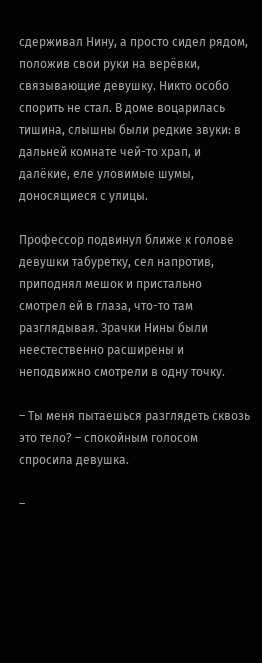сдерживал Нину, а просто сидел рядом, положив свои руки на верёвки, связывающие девушку. Никто особо спорить не стал. В доме воцарилась тишина, слышны были редкие звуки: в дальней комнате чей-то храп, и далёкие, еле уловимые шумы, доносящиеся с улицы.

Профессор подвинул ближе к голове девушки табуретку, сел напротив, приподнял мешок и пристально смотрел ей в глаза, что-то там разглядывая. Зрачки Нины были неестественно расширены и неподвижно смотрели в одну точку.

– Ты меня пытаешься разглядеть сквозь это тело? – спокойным голосом спросила девушка.

–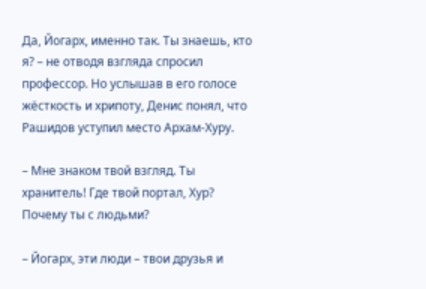Да, Йогарх, именно так. Ты знаешь, кто я? – не отводя взгляда спросил профессор. Но услышав в его голосе жёсткость и хрипоту, Денис понял, что Рашидов уступил место Архам-Хуру.

– Мне знаком твой взгляд. Ты хранитель! Где твой портал, Хур? Почему ты с людьми?

– Йогарх, эти люди – твои друзья и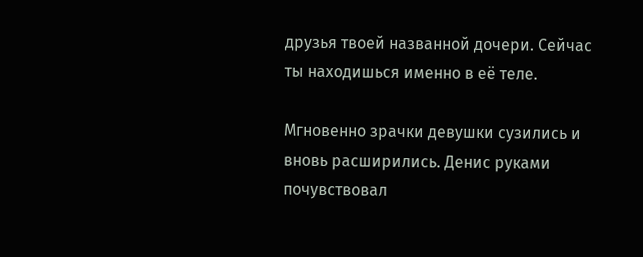друзья твоей названной дочери. Сейчас ты находишься именно в её теле.

Мгновенно зрачки девушки сузились и вновь расширились. Денис руками почувствовал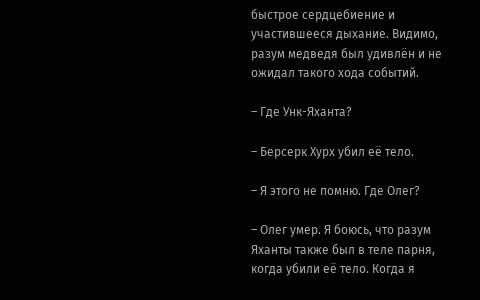быстрое сердцебиение и участившееся дыхание. Видимо, разум медведя был удивлён и не ожидал такого хода событий.

– Где Унк-Яханта?

– Берсерк Хурх убил её тело.

– Я этого не помню. Где Олег?

– Олег умер. Я боюсь, что разум Яханты также был в теле парня, когда убили её тело. Когда я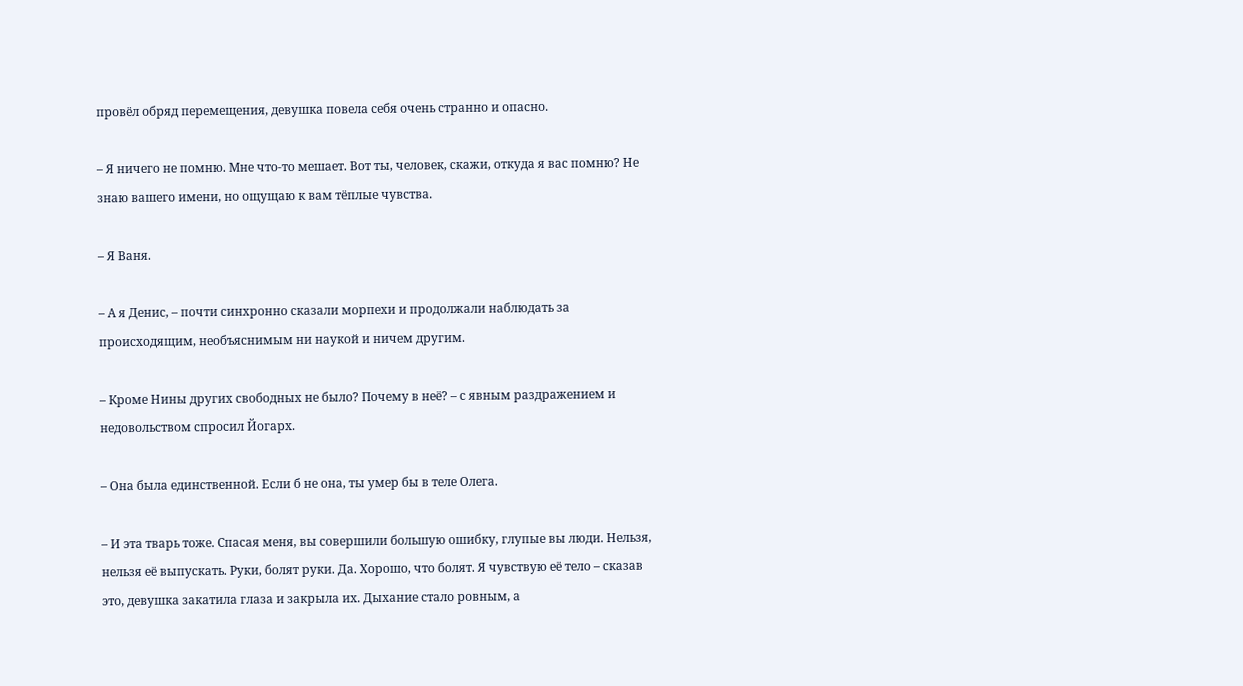провёл обряд перемещения, девушка повела себя очень странно и опасно.

– Я ничего не помню. Мне что-то мешает. Вот ты, человек, скажи, откуда я вас помню? Не знаю вашего имени, но ощущаю к вам тёплые чувства.

– Я Ваня.

– А я Денис, – почти синхронно сказали морпехи и продолжали наблюдать за происходящим, необъяснимым ни наукой и ничем другим.

– Кроме Нины других свободных не было? Почему в неё? – с явным раздражением и недовольством спросил Йогарх.

– Она была единственной. Если б не она, ты умер бы в теле Олега.

– И эта тварь тоже. Спасая меня, вы совершили большую ошибку, глупые вы люди. Нельзя, нельзя её выпускать. Руки, болят руки. Да. Хорошо, что болят. Я чувствую её тело – сказав это, девушка закатила глаза и закрыла их. Дыхание стало ровным, а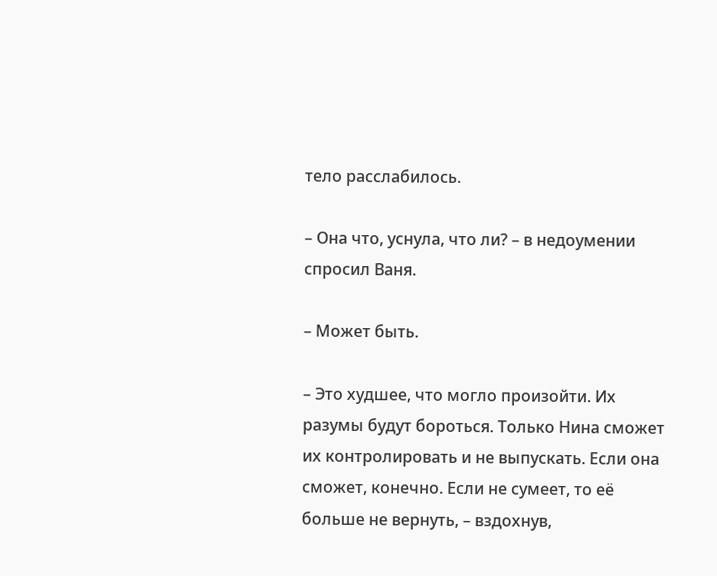тело расслабилось.

– Она что, уснула, что ли? – в недоумении спросил Ваня.

– Может быть.

– Это худшее, что могло произойти. Их разумы будут бороться. Только Нина сможет их контролировать и не выпускать. Если она сможет, конечно. Если не сумеет, то её больше не вернуть, – вздохнув,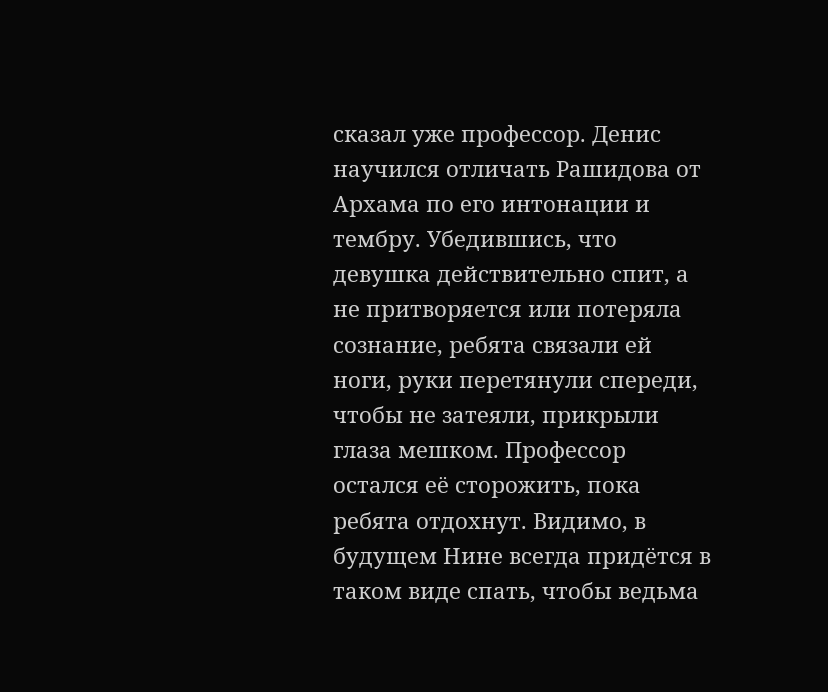сказал уже профессор. Денис научился отличать Рашидова от Архама по его интонации и тембру. Убедившись, что девушка действительно спит, а не притворяется или потеряла сознание, ребята связали ей ноги, руки перетянули спереди, чтобы не затеяли, прикрыли глаза мешком. Профессор остался её сторожить, пока ребята отдохнут. Видимо, в будущем Нине всегда придётся в таком виде спать, чтобы ведьма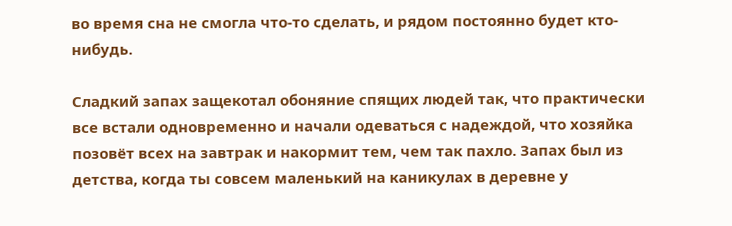во время сна не смогла что-то сделать, и рядом постоянно будет кто-нибудь.

Сладкий запах защекотал обоняние спящих людей так, что практически все встали одновременно и начали одеваться с надеждой, что хозяйка позовёт всех на завтрак и накормит тем, чем так пахло. Запах был из детства, когда ты совсем маленький на каникулах в деревне у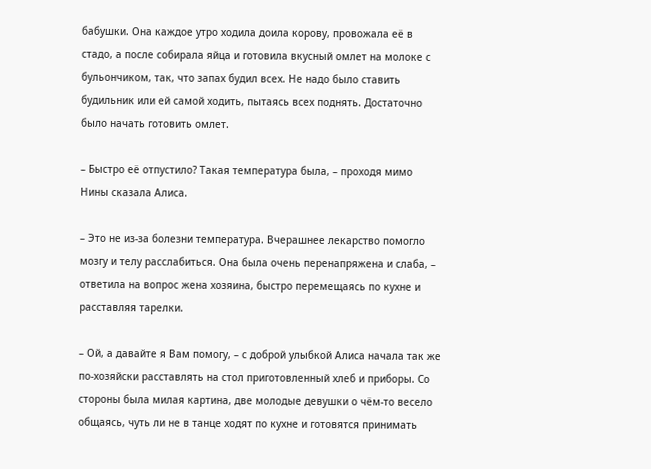бабушки. Она каждое утро ходила доила корову, провожала её в стадо, а после собирала яйца и готовила вкусный омлет на молоке с бульончиком, так, что запах будил всех. Не надо было ставить будильник или ей самой ходить, пытаясь всех поднять. Достаточно было начать готовить омлет.

– Быстро её отпустило? Такая температура была, – проходя мимо Нины сказала Алиса.

– Это не из-за болезни температура. Вчерашнее лекарство помогло мозгу и телу расслабиться. Она была очень перенапряжена и слаба, – ответила на вопрос жена хозяина, быстро перемещаясь по кухне и расставляя тарелки.

– Ой, а давайте я Вам помогу, – с доброй улыбкой Алиса начала так же по-хозяйски расставлять на стол приготовленный хлеб и приборы. Со стороны была милая картина, две молодые девушки о чём-то весело общаясь, чуть ли не в танце ходят по кухне и готовятся принимать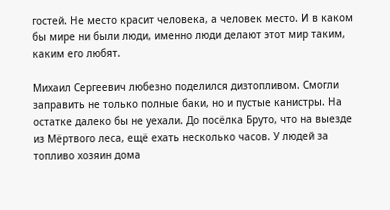гостей. Не место красит человека, а человек место. И в каком бы мире ни были люди, именно люди делают этот мир таким, каким его любят.

Михаил Сергеевич любезно поделился дизтопливом. Смогли заправить не только полные баки, но и пустые канистры. На остатке далеко бы не уехали. До посёлка Бруто, что на выезде из Мёртвого леса, ещё ехать несколько часов. У людей за топливо хозяин дома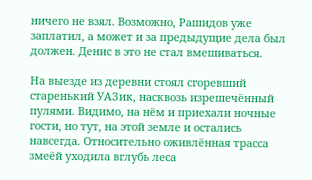ничего не взял. Возможно, Рашидов уже заплатил, а может и за предыдущие дела был должен. Денис в это не стал вмешиваться.

На выезде из деревни стоял сгоревший старенький УАЗик, насквозь изрешечённый пулями. Видимо, на нём и приехали ночные гости, но тут, на этой земле и остались навсегда. Относительно оживлённая трасса змеёй уходила вглубь леса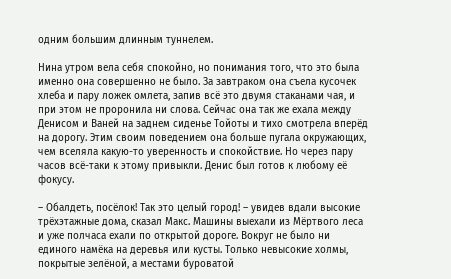одним большим длинным туннелем.

Нина утром вела себя спокойно, но понимания того, что это была именно она совершенно не было. За завтраком она съела кусочек хлеба и пару ложек омлета, запив всё это двумя стаканами чая, и при этом не проронила ни слова. Сейчас она так же ехала между Денисом и Ваней на заднем сиденье Тойоты и тихо смотрела вперёд на дорогу. Этим своим поведением она больше пугала окружающих, чем вселяла какую-то уверенность и спокойствие. Но через пару часов всё-таки к этому привыкли. Денис был готов к любому её фокусу.

– Обалдеть, посёлок! Так это целый город! – увидев вдали высокие трёхэтажные дома, сказал Макс. Машины выехали из Мёртвого леса и уже полчаса ехали по открытой дороге. Вокруг не было ни единого намёка на деревья или кусты. Только невысокие холмы, покрытые зелёной, а местами буроватой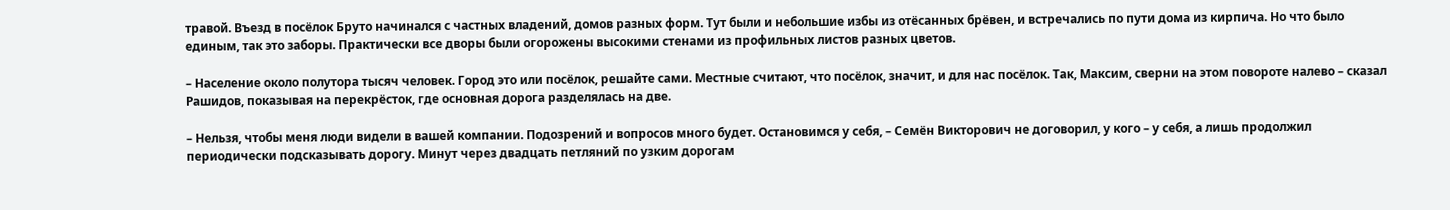травой. Въезд в посёлок Бруто начинался с частных владений, домов разных форм. Тут были и небольшие избы из отёсанных брёвен, и встречались по пути дома из кирпича. Но что было единым, так это заборы. Практически все дворы были огорожены высокими стенами из профильных листов разных цветов.

– Население около полутора тысяч человек. Город это или посёлок, решайте сами. Местные считают, что посёлок, значит, и для нас посёлок. Так, Максим, сверни на этом повороте налево – сказал Рашидов, показывая на перекрёсток, где основная дорога разделялась на две.

– Нельзя, чтобы меня люди видели в вашей компании. Подозрений и вопросов много будет. Остановимся у себя, – Семён Викторович не договорил, у кого – у себя, а лишь продолжил периодически подсказывать дорогу. Минут через двадцать петляний по узким дорогам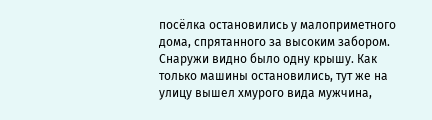посёлка остановились у малоприметного дома, спрятанного за высоким забором. Снаружи видно было одну крышу. Как только машины остановились, тут же на улицу вышел хмурого вида мужчина,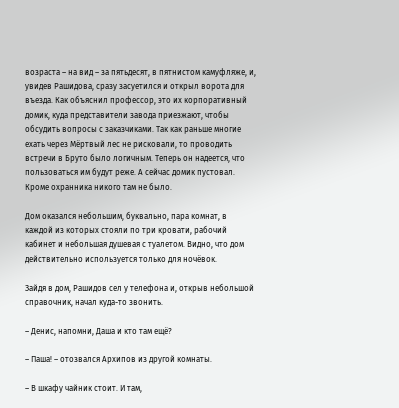возраста – на вид – за пятьдесят, в пятнистом камуфляже, и, увидев Рашидова, сразу засуетился и открыл ворота для въезда. Как объяснил профессор, это их корпоративный домик, куда представители завода приезжают, чтобы обсудить вопросы с заказчиками. Так как раньше многие ехать через Мёртвый лес не рисковали, то проводить встречи в Бруто было логичным. Теперь он надеется, что пользоваться им будут реже. А сейчас домик пустовал. Кроме охранника никого там не было.

Дом оказался небольшим, буквально, пара комнат, в каждой из которых стояли по три кровати, рабочий кабинет и небольшая душевая с туалетом. Видно, что дом действительно используется только для ночёвок.

Зайдя в дом, Рашидов сел у телефона и, открыв небольшой справочник, начал куда-то звонить.

– Денис, напомни, Даша и кто там ещё?

– Паша! – отозвался Архипов из другой комнаты.

– В шкафу чайник стоит. И там,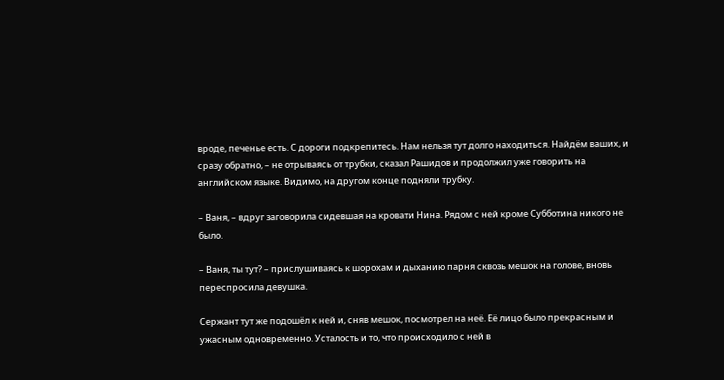вроде, печенье есть. С дороги подкрепитесь. Нам нельзя тут долго находиться. Найдём ваших, и сразу обратно, – не отрываясь от трубки, сказал Рашидов и продолжил уже говорить на английском языке. Видимо, на другом конце подняли трубку.

– Ваня, – вдруг заговорила сидевшая на кровати Нина. Рядом с ней кроме Субботина никого не было.

– Ваня, ты тут? – прислушиваясь к шорохам и дыханию парня сквозь мешок на голове, вновь переспросила девушка.

Сержант тут же подошёл к ней и, сняв мешок, посмотрел на неё. Её лицо было прекрасным и ужасным одновременно. Усталость и то, что происходило с ней в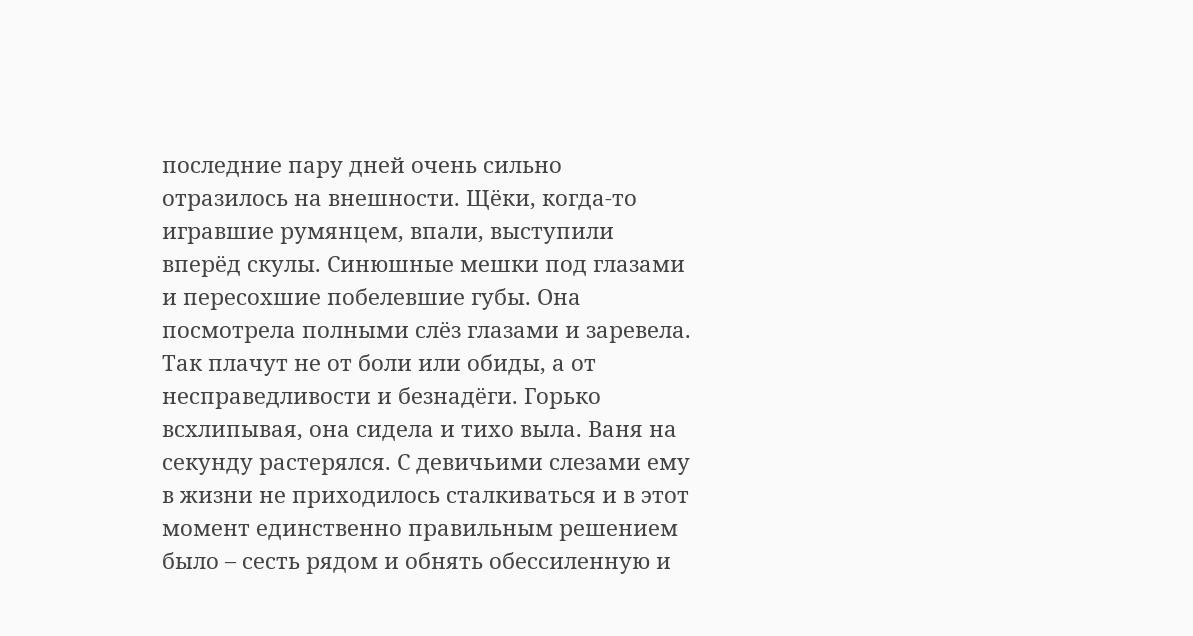последние пару дней очень сильно отразилось на внешности. Щёки, когда-то игравшие румянцем, впали, выступили вперёд скулы. Синюшные мешки под глазами и пересохшие побелевшие губы. Она посмотрела полными слёз глазами и заревела. Так плачут не от боли или обиды, а от несправедливости и безнадёги. Горько всхлипывая, она сидела и тихо выла. Ваня на секунду растерялся. С девичьими слезами ему в жизни не приходилось сталкиваться и в этот момент единственно правильным решением было – сесть рядом и обнять обессиленную и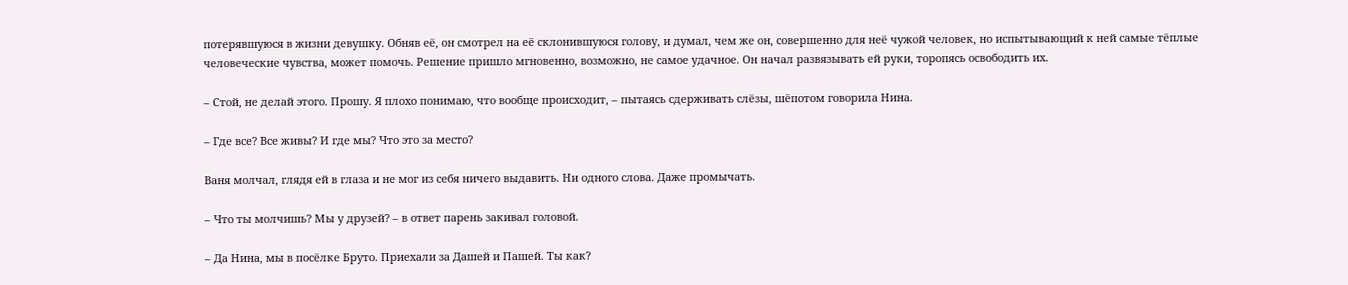потерявшуюся в жизни девушку. Обняв её, он смотрел на её склонившуюся голову, и думал, чем же он, совершенно для неё чужой человек, но испытывающий к ней самые тёплые человеческие чувства, может помочь. Решение пришло мгновенно, возможно, не самое удачное. Он начал развязывать ей руки, торопясь освободить их.

– Стой, не делай этого. Прошу. Я плохо понимаю, что вообще происходит, – пытаясь сдерживать слёзы, шёпотом говорила Нина.

– Где все? Все живы? И где мы? Что это за место?

Ваня молчал, глядя ей в глаза и не мог из себя ничего выдавить. Ни одного слова. Даже промычать.

– Что ты молчишь? Мы у друзей? – в ответ парень закивал головой.

– Да Нина, мы в посёлке Бруто. Приехали за Дашей и Пашей. Ты как?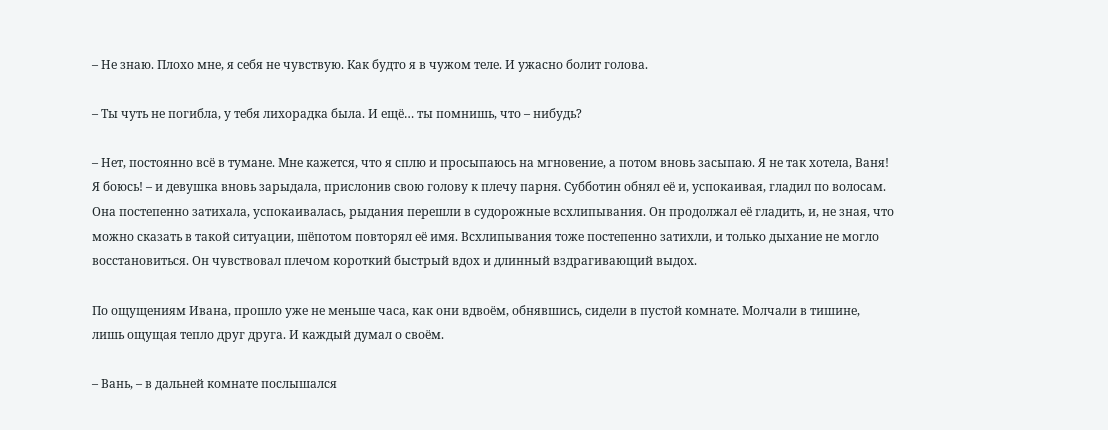– Не знаю. Плохо мне, я себя не чувствую. Как будто я в чужом теле. И ужасно болит голова.

– Ты чуть не погибла, у тебя лихорадка была. И ещё… ты помнишь, что – нибудь?

– Нет, постоянно всё в тумане. Мне кажется, что я сплю и просыпаюсь на мгновение, а потом вновь засыпаю. Я не так хотела, Ваня! Я боюсь! – и девушка вновь зарыдала, прислонив свою голову к плечу парня. Субботин обнял её и, успокаивая, гладил по волосам. Она постепенно затихала, успокаивалась, рыдания перешли в судорожные всхлипывания. Он продолжал её гладить, и, не зная, что можно сказать в такой ситуации, шёпотом повторял её имя. Всхлипывания тоже постепенно затихли, и только дыхание не могло восстановиться. Он чувствовал плечом короткий быстрый вдох и длинный вздрагивающий выдох.

По ощущениям Ивана, прошло уже не меньше часа, как они вдвоём, обнявшись, сидели в пустой комнате. Молчали в тишине, лишь ощущая тепло друг друга. И каждый думал о своём.

– Вань, – в дальней комнате послышался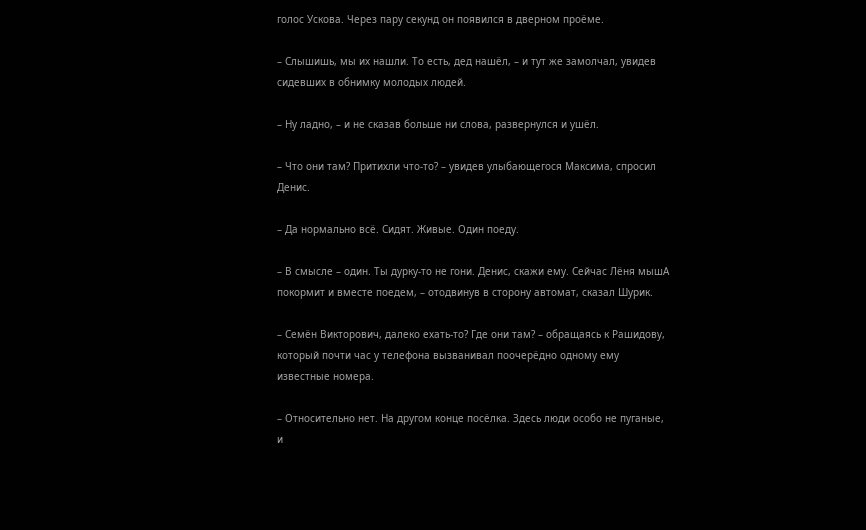голос Ускова. Через пару секунд он появился в дверном проёме.

– Слышишь, мы их нашли. То есть, дед нашёл, – и тут же замолчал, увидев сидевших в обнимку молодых людей.

– Ну ладно, – и не сказав больше ни слова, развернулся и ушёл.

– Что они там? Притихли что-то? – увидев улыбающегося Максима, спросил Денис.

– Да нормально всё. Сидят. Живые. Один поеду.

– В смысле – один. Ты дурку-то не гони. Денис, скажи ему. Сейчас Лёня мышА покормит и вместе поедем, – отодвинув в сторону автомат, сказал Шурик.

– Семён Викторович, далеко ехать-то? Где они там? – обращаясь к Рашидову, который почти час у телефона вызванивал поочерёдно одному ему известные номера.

– Относительно нет. На другом конце посёлка. Здесь люди особо не пуганые, и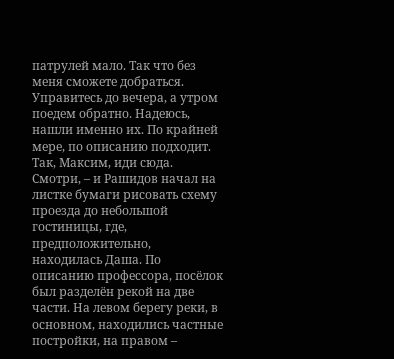патрулей мало. Так что без меня сможете добраться. Управитесь до вечера, а утром поедем обратно. Надеюсь, нашли именно их. По крайней мере, по описанию подходит. Так, Максим, иди сюда. Смотри, – и Рашидов начал на листке бумаги рисовать схему проезда до небольшой гостиницы, где, предположительно, находилась Даша. По описанию профессора, посёлок был разделён рекой на две части. На левом берегу реки, в основном, находились частные постройки, на правом –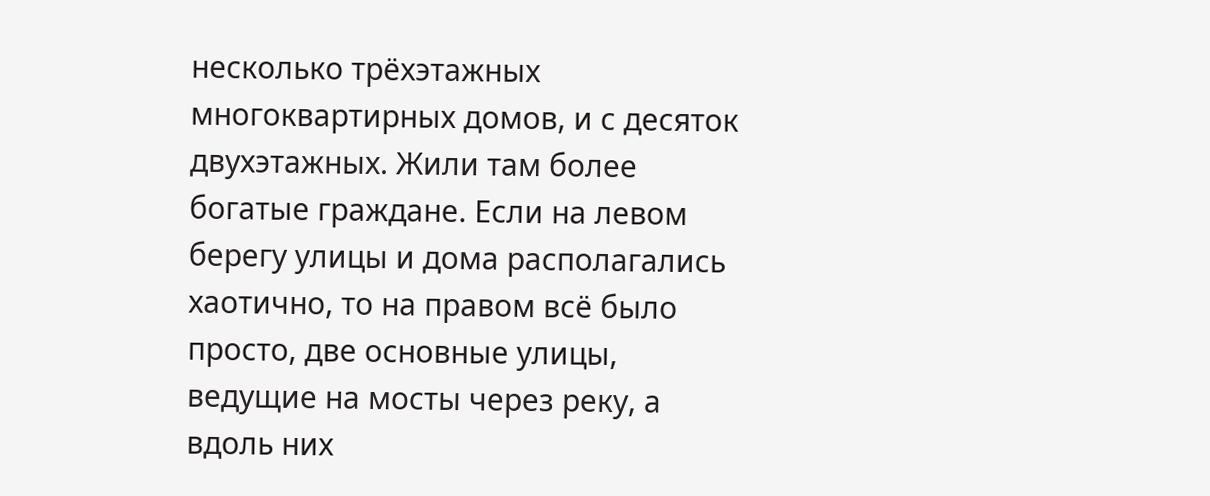несколько трёхэтажных многоквартирных домов, и с десяток двухэтажных. Жили там более богатые граждане. Если на левом берегу улицы и дома располагались хаотично, то на правом всё было просто, две основные улицы, ведущие на мосты через реку, а вдоль них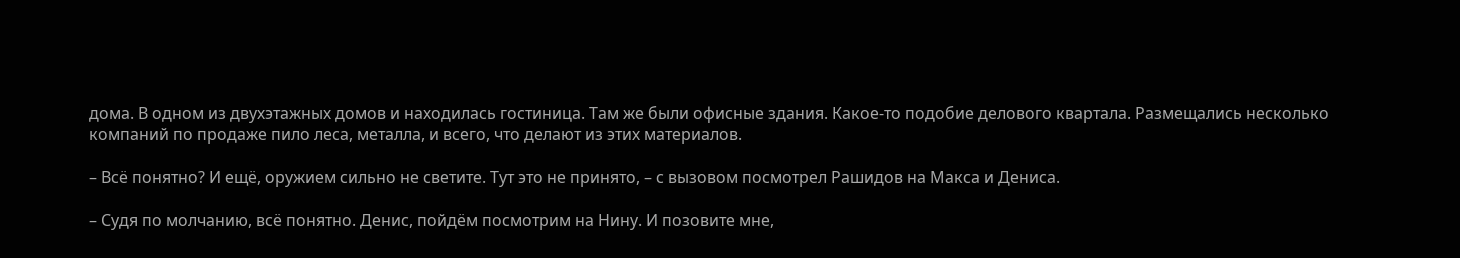дома. В одном из двухэтажных домов и находилась гостиница. Там же были офисные здания. Какое-то подобие делового квартала. Размещались несколько компаний по продаже пило леса, металла, и всего, что делают из этих материалов.

– Всё понятно? И ещё, оружием сильно не светите. Тут это не принято, – с вызовом посмотрел Рашидов на Макса и Дениса.

– Судя по молчанию, всё понятно. Денис, пойдём посмотрим на Нину. И позовите мне,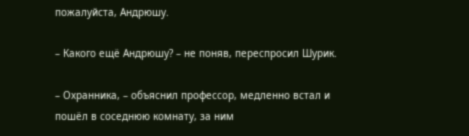пожалуйста, Андрюшу.

– Какого ещё Андрюшу? – не поняв, переспросил Шурик.

– Охранника, – объяснил профессор, медленно встал и пошёл в соседнюю комнату, за ним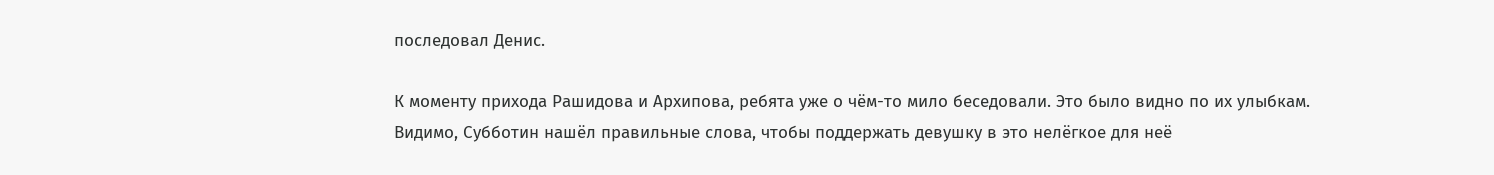последовал Денис.

К моменту прихода Рашидова и Архипова, ребята уже о чём-то мило беседовали. Это было видно по их улыбкам. Видимо, Субботин нашёл правильные слова, чтобы поддержать девушку в это нелёгкое для неё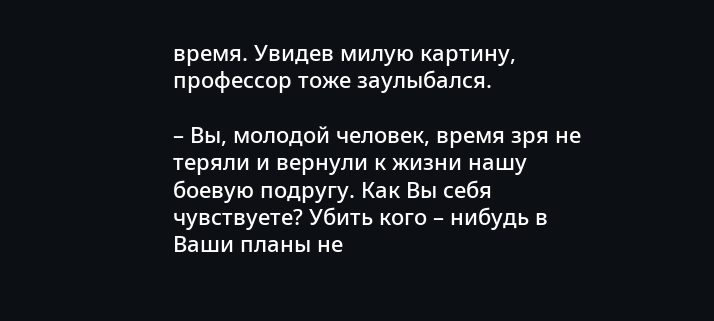время. Увидев милую картину, профессор тоже заулыбался.

– Вы, молодой человек, время зря не теряли и вернули к жизни нашу боевую подругу. Как Вы себя чувствуете? Убить кого – нибудь в Ваши планы не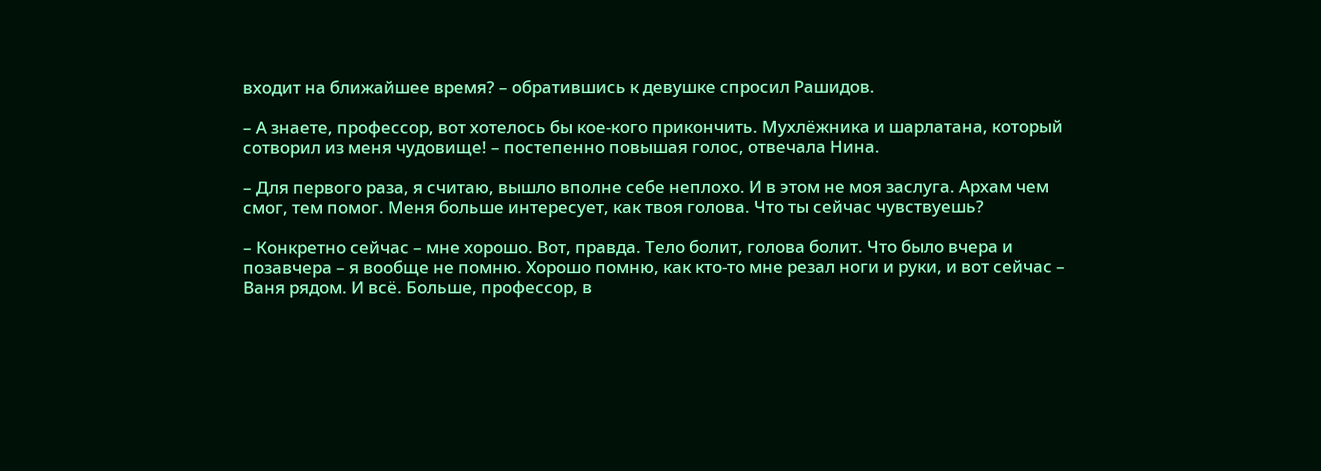входит на ближайшее время? – обратившись к девушке спросил Рашидов.

– А знаете, профессор, вот хотелось бы кое-кого прикончить. Мухлёжника и шарлатана, который сотворил из меня чудовище! – постепенно повышая голос, отвечала Нина.

– Для первого раза, я считаю, вышло вполне себе неплохо. И в этом не моя заслуга. Архам чем смог, тем помог. Меня больше интересует, как твоя голова. Что ты сейчас чувствуешь?

– Конкретно сейчас – мне хорошо. Вот, правда. Тело болит, голова болит. Что было вчера и позавчера – я вообще не помню. Хорошо помню, как кто-то мне резал ноги и руки, и вот сейчас – Ваня рядом. И всё. Больше, профессор, в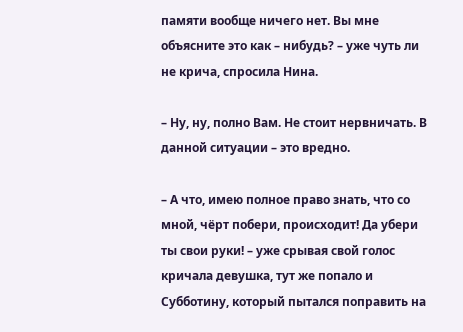памяти вообще ничего нет. Вы мне объясните это как – нибудь? – уже чуть ли не крича, спросила Нина.

– Ну, ну, полно Вам. Не стоит нервничать. В данной ситуации – это вредно.

– А что, имею полное право знать, что со мной, чёрт побери, происходит! Да убери ты свои руки! – уже срывая свой голос кричала девушка, тут же попало и Субботину, который пытался поправить на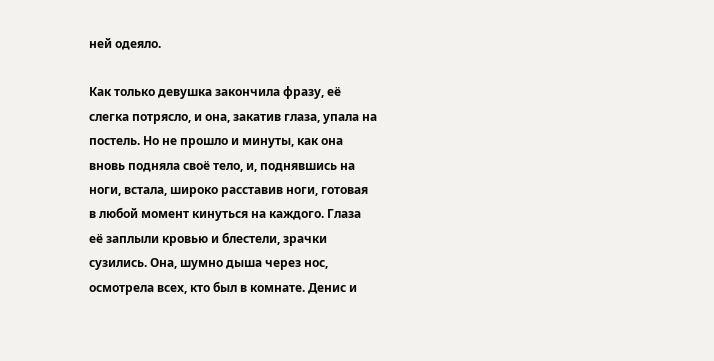ней одеяло.

Как только девушка закончила фразу, её слегка потрясло, и она, закатив глаза, упала на постель. Но не прошло и минуты, как она вновь подняла своё тело, и, поднявшись на ноги, встала, широко расставив ноги, готовая в любой момент кинуться на каждого. Глаза её заплыли кровью и блестели, зрачки сузились. Она, шумно дыша через нос, осмотрела всех, кто был в комнате. Денис и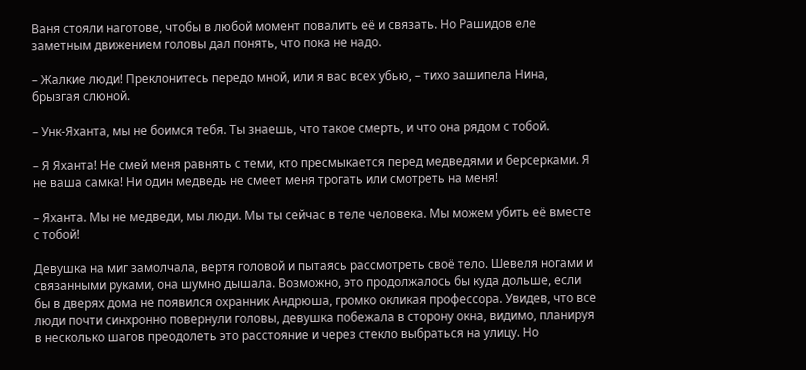Ваня стояли наготове, чтобы в любой момент повалить её и связать. Но Рашидов еле заметным движением головы дал понять, что пока не надо.

– Жалкие люди! Преклонитесь передо мной, или я вас всех убью, – тихо зашипела Нина, брызгая слюной.

– Унк-Яханта, мы не боимся тебя. Ты знаешь, что такое смерть, и что она рядом с тобой.

– Я Яханта! Не смей меня равнять с теми, кто пресмыкается перед медведями и берсерками. Я не ваша самка! Ни один медведь не смеет меня трогать или смотреть на меня!

– Яханта. Мы не медведи, мы люди. Мы ты сейчас в теле человека. Мы можем убить её вместе с тобой!

Девушка на миг замолчала, вертя головой и пытаясь рассмотреть своё тело. Шевеля ногами и связанными руками, она шумно дышала. Возможно, это продолжалось бы куда дольше, если бы в дверях дома не появился охранник Андрюша, громко окликая профессора. Увидев, что все люди почти синхронно повернули головы, девушка побежала в сторону окна, видимо, планируя в несколько шагов преодолеть это расстояние и через стекло выбраться на улицу. Но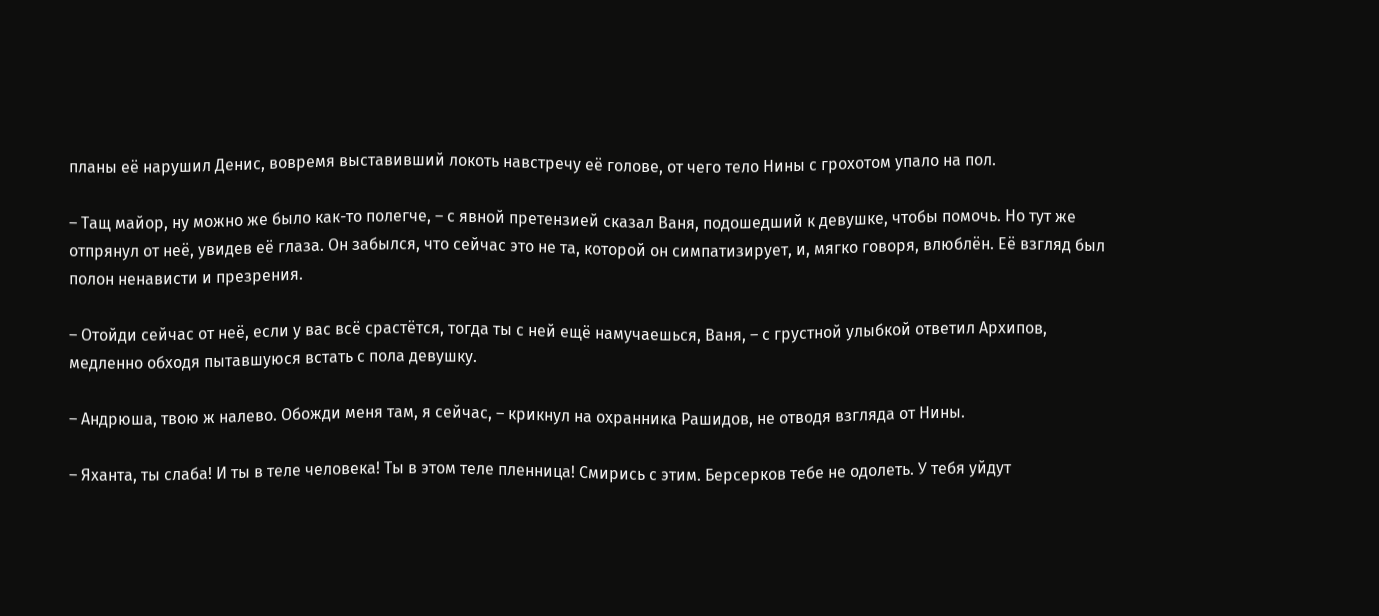планы её нарушил Денис, вовремя выставивший локоть навстречу её голове, от чего тело Нины с грохотом упало на пол.

– Тащ майор, ну можно же было как-то полегче, – с явной претензией сказал Ваня, подошедший к девушке, чтобы помочь. Но тут же отпрянул от неё, увидев её глаза. Он забылся, что сейчас это не та, которой он симпатизирует, и, мягко говоря, влюблён. Её взгляд был полон ненависти и презрения.

– Отойди сейчас от неё, если у вас всё срастётся, тогда ты с ней ещё намучаешься, Ваня, – с грустной улыбкой ответил Архипов, медленно обходя пытавшуюся встать с пола девушку.

– Андрюша, твою ж налево. Обожди меня там, я сейчас, – крикнул на охранника Рашидов, не отводя взгляда от Нины.

– Яханта, ты слаба! И ты в теле человека! Ты в этом теле пленница! Смирись с этим. Берсерков тебе не одолеть. У тебя уйдут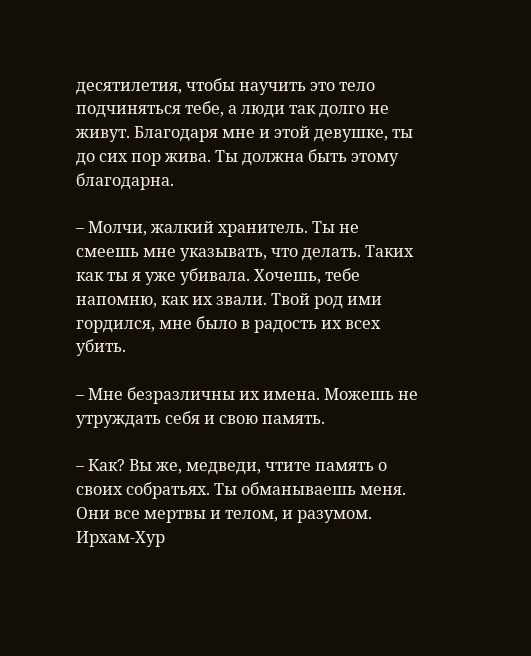десятилетия, чтобы научить это тело подчиняться тебе, а люди так долго не живут. Благодаря мне и этой девушке, ты до сих пор жива. Ты должна быть этому благодарна.

– Молчи, жалкий хранитель. Ты не смеешь мне указывать, что делать. Таких как ты я уже убивала. Хочешь, тебе напомню, как их звали. Твой род ими гордился, мне было в радость их всех убить.

– Мне безразличны их имена. Можешь не утруждать себя и свою память.

– Как? Вы же, медведи, чтите память о своих собратьях. Ты обманываешь меня. Они все мертвы и телом, и разумом. Ирхам-Хур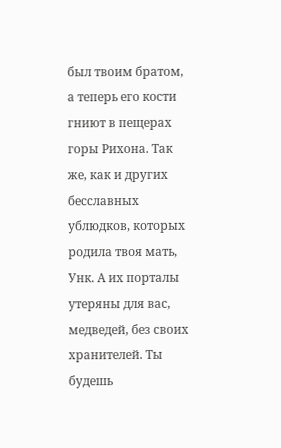был твоим братом, а теперь его кости гниют в пещерах горы Рихона. Так же, как и других бесславных ублюдков, которых родила твоя мать, Унк. А их порталы утеряны для вас, медведей, без своих хранителей. Ты будешь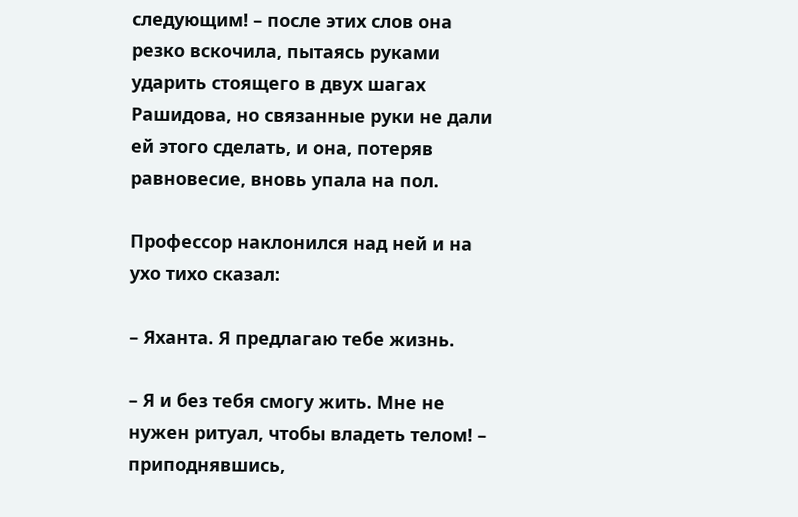следующим! – после этих слов она резко вскочила, пытаясь руками ударить стоящего в двух шагах Рашидова, но связанные руки не дали ей этого сделать, и она, потеряв равновесие, вновь упала на пол.

Профессор наклонился над ней и на ухо тихо сказал:

– Яханта. Я предлагаю тебе жизнь.

– Я и без тебя смогу жить. Мне не нужен ритуал, чтобы владеть телом! – приподнявшись,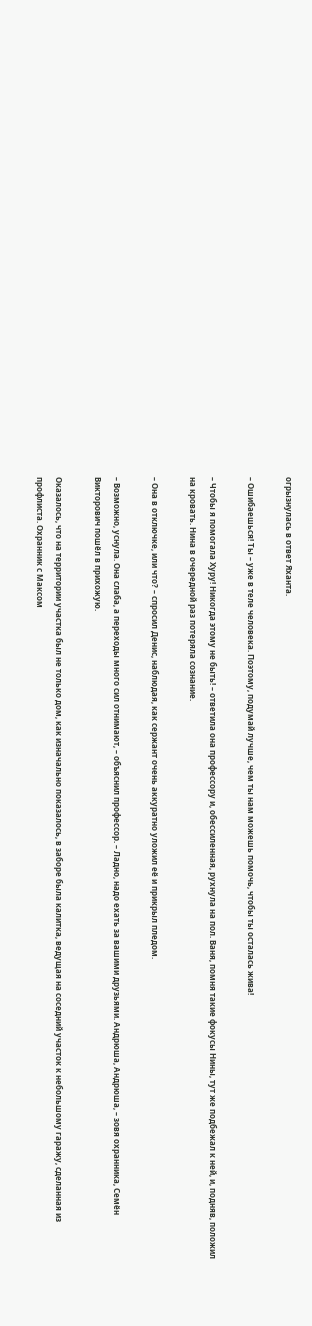огрызнулась в ответ Яханта.

– Ошибаешься! Ты – уже в теле человека. Поэтому, подумай лучше, чем ты нам можешь помочь, чтобы ты осталась жива!

– Чтобы я помогала Хуру! Никогда этому не быть! – ответила она профессору и, обессиленная, рухнула на пол. Ваня, помня такие фокусы Нины, тут же подбежал к ней, и, подняв, положил на кровать. Нина в очередной раз потеряла сознание.

– Она в отключке, или что? – спросил Денис, наблюдая, как сержант очень аккуратно уложил её и прикрыл пледом.

– Возможно, уснула. Она слаба, а переходы много сил отнимают, – объяснил профессор. – Ладно, надо ехать за вашими друзьями. Андрюша, Андрюша, – зовя охранника, Семён Викторович пошёл в прихожую.

Оказалось, что на территории участка был не только дом, как изначально показалось, в заборе была калитка, ведущая на соседний участок к небольшому гаражу, сделанная из профлиста. Охранник с Максом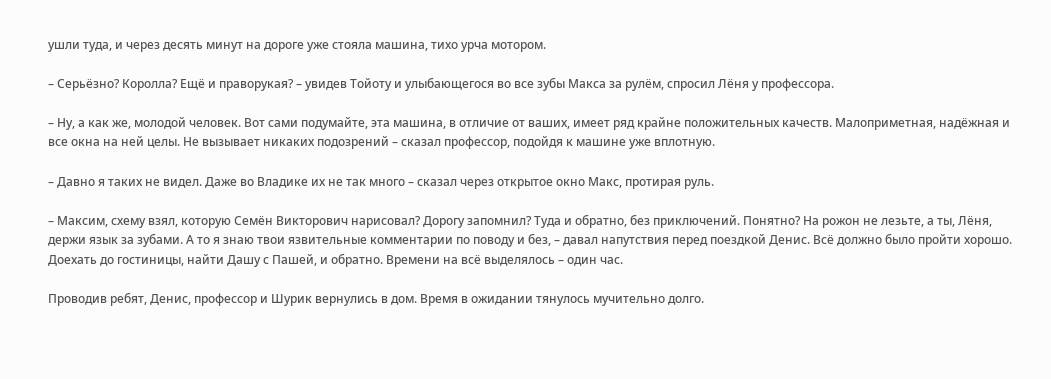ушли туда, и через десять минут на дороге уже стояла машина, тихо урча мотором.

– Серьёзно? Королла? Ещё и праворукая? – увидев Тойоту и улыбающегося во все зубы Макса за рулём, спросил Лёня у профессора.

– Ну, а как же, молодой человек. Вот сами подумайте, эта машина, в отличие от ваших, имеет ряд крайне положительных качеств. Малоприметная, надёжная и все окна на ней целы. Не вызывает никаких подозрений – сказал профессор, подойдя к машине уже вплотную.

– Давно я таких не видел. Даже во Владике их не так много – сказал через открытое окно Макс, протирая руль.

– Максим, схему взял, которую Семён Викторович нарисовал? Дорогу запомнил? Туда и обратно, без приключений. Понятно? На рожон не лезьте, а ты, Лёня, держи язык за зубами. А то я знаю твои язвительные комментарии по поводу и без, – давал напутствия перед поездкой Денис. Всё должно было пройти хорошо. Доехать до гостиницы, найти Дашу с Пашей, и обратно. Времени на всё выделялось – один час.

Проводив ребят, Денис, профессор и Шурик вернулись в дом. Время в ожидании тянулось мучительно долго.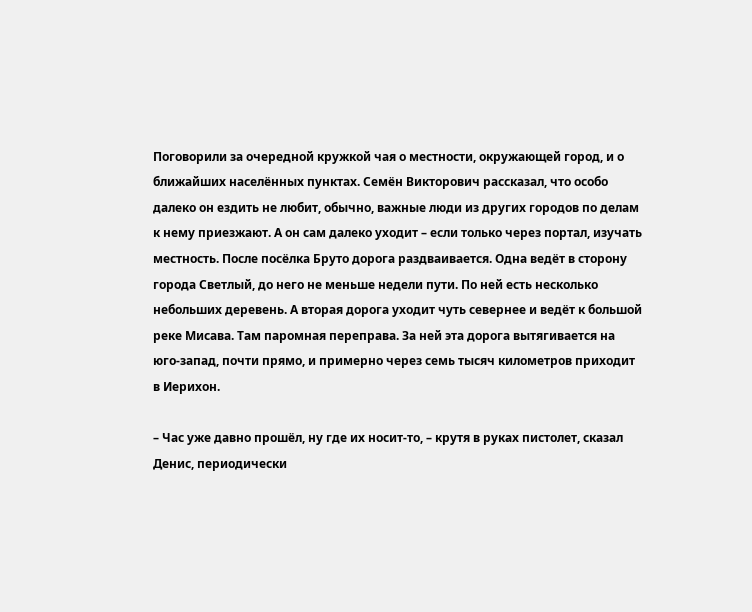Поговорили за очередной кружкой чая о местности, окружающей город, и о ближайших населённых пунктах. Семён Викторович рассказал, что особо далеко он ездить не любит, обычно, важные люди из других городов по делам к нему приезжают. А он сам далеко уходит – если только через портал, изучать местность. После посёлка Бруто дорога раздваивается. Одна ведёт в сторону города Светлый, до него не меньше недели пути. По ней есть несколько небольших деревень. А вторая дорога уходит чуть севернее и ведёт к большой реке Мисава. Там паромная переправа. За ней эта дорога вытягивается на юго-запад, почти прямо, и примерно через семь тысяч километров приходит в Иерихон.

– Час уже давно прошёл, ну где их носит-то, – крутя в руках пистолет, сказал Денис, периодически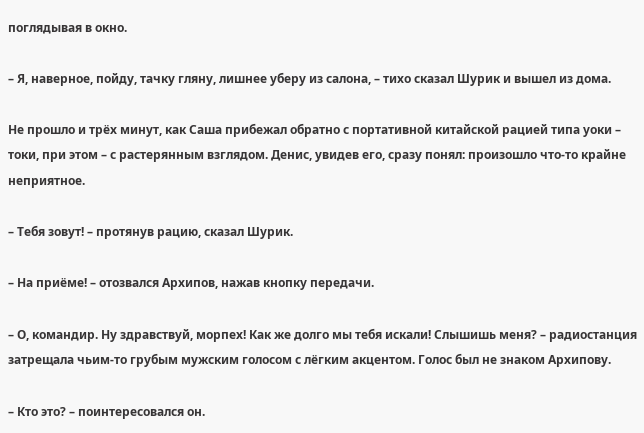поглядывая в окно.

– Я, наверное, пойду, тачку гляну, лишнее уберу из салона, – тихо сказал Шурик и вышел из дома.

Не прошло и трёх минут, как Саша прибежал обратно с портативной китайской рацией типа уоки – токи, при этом – с растерянным взглядом. Денис, увидев его, сразу понял: произошло что-то крайне неприятное.

– Тебя зовут! – протянув рацию, сказал Шурик.

– На приёме! – отозвался Архипов, нажав кнопку передачи.

– О, командир. Ну здравствуй, морпех! Как же долго мы тебя искали! Слышишь меня? – радиостанция затрещала чьим-то грубым мужским голосом с лёгким акцентом. Голос был не знаком Архипову.

– Кто это? – поинтересовался он.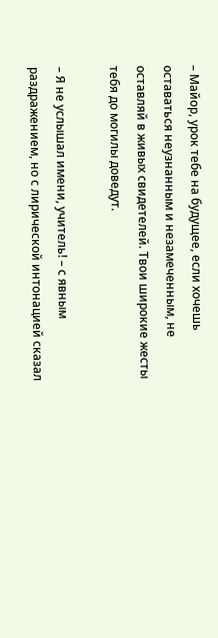– Майор, урок тебе на будущее, если хочешь оставаться неузнанным и незамеченным, не оставляй в живых свидетелей. Твои широкие жесты тебя до могилы доведут.

– Я не услышал имени, учитель! – с явным раздражением, но с лирической интонацией сказал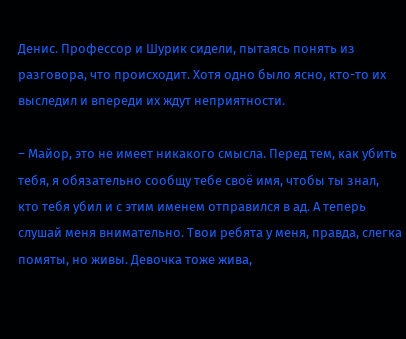Денис. Профессор и Шурик сидели, пытаясь понять из разговора, что происходит. Хотя одно было ясно, кто-то их выследил и впереди их ждут неприятности.

– Майор, это не имеет никакого смысла. Перед тем, как убить тебя, я обязательно сообщу тебе своё имя, чтобы ты знал, кто тебя убил и с этим именем отправился в ад. А теперь слушай меня внимательно. Твои ребята у меня, правда, слегка помяты, но живы. Девочка тоже жива,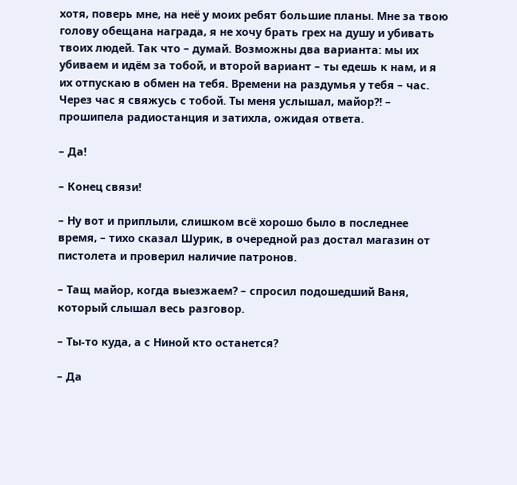хотя, поверь мне, на неё у моих ребят большие планы. Мне за твою голову обещана награда, я не хочу брать грех на душу и убивать твоих людей. Так что – думай. Возможны два варианта: мы их убиваем и идём за тобой, и второй вариант – ты едешь к нам, и я их отпускаю в обмен на тебя. Времени на раздумья у тебя – час. Через час я свяжусь с тобой. Ты меня услышал, майор?! – прошипела радиостанция и затихла, ожидая ответа.

– Да!

– Конец связи!

– Ну вот и приплыли, слишком всё хорошо было в последнее время, – тихо сказал Шурик, в очередной раз достал магазин от пистолета и проверил наличие патронов.

– Тащ майор, когда выезжаем? – спросил подошедший Ваня, который слышал весь разговор.

– Ты-то куда, а с Ниной кто останется?

– Да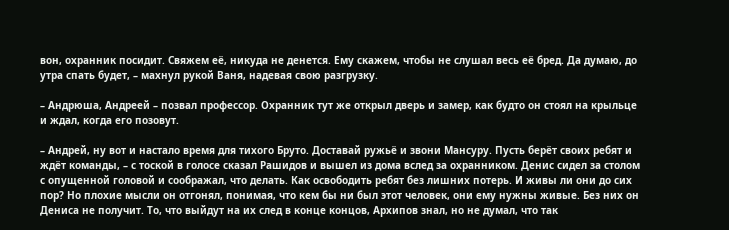вон, охранник посидит. Свяжем её, никуда не денется. Ему скажем, чтобы не слушал весь её бред. Да думаю, до утра спать будет, – махнул рукой Ваня, надевая свою разгрузку.

– Андрюша, Андреей – позвал профессор. Охранник тут же открыл дверь и замер, как будто он стоял на крыльце и ждал, когда его позовут.

– Андрей, ну вот и настало время для тихого Бруто. Доставай ружьё и звони Мансуру. Пусть берёт своих ребят и ждёт команды, – с тоской в голосе сказал Рашидов и вышел из дома вслед за охранником. Денис сидел за столом с опущенной головой и соображал, что делать. Как освободить ребят без лишних потерь. И живы ли они до сих пор? Но плохие мысли он отгонял, понимая, что кем бы ни был этот человек, они ему нужны живые. Без них он Дениса не получит. То, что выйдут на их след в конце концов, Архипов знал, но не думал, что так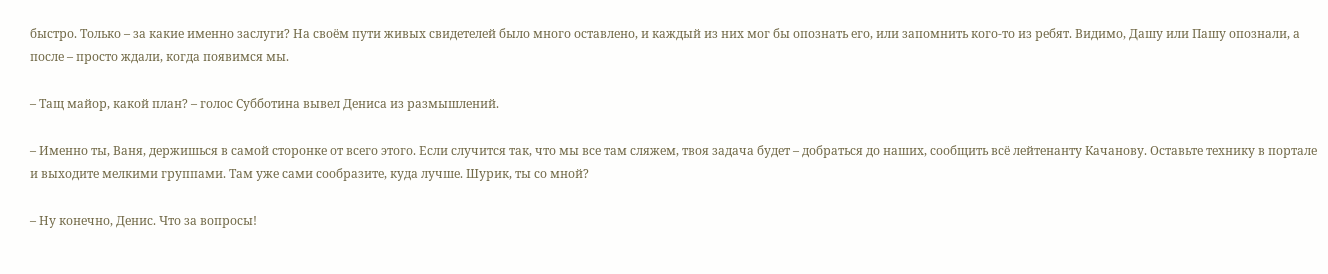быстро. Только – за какие именно заслуги? На своём пути живых свидетелей было много оставлено, и каждый из них мог бы опознать его, или запомнить кого-то из ребят. Видимо, Дашу или Пашу опознали, а после – просто ждали, когда появимся мы.

– Тащ майор, какой план? – голос Субботина вывел Дениса из размышлений.

– Именно ты, Ваня, держишься в самой сторонке от всего этого. Если случится так, что мы все там сляжем, твоя задача будет – добраться до наших, сообщить всё лейтенанту Качанову. Оставьте технику в портале и выходите мелкими группами. Там уже сами сообразите, куда лучше. Шурик, ты со мной?

– Ну конечно, Денис. Что за вопросы!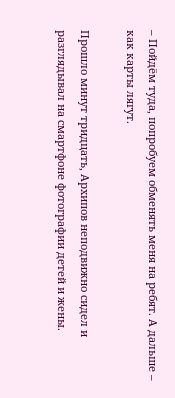– Пойдём туда, попробуем обменять меня на ребят. А дальше – как карты лягут.

Прошло минут тридцать, Архипов неподвижно сидел и разглядывал на смартфоне фотографии детей и жены.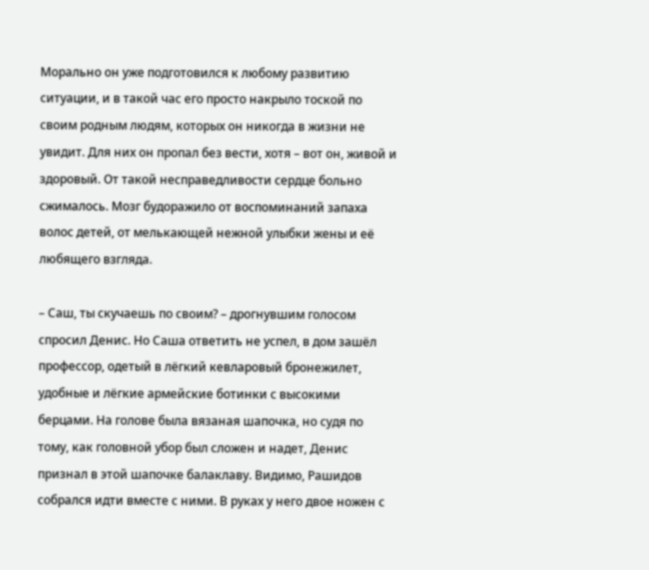Морально он уже подготовился к любому развитию ситуации, и в такой час его просто накрыло тоской по своим родным людям, которых он никогда в жизни не увидит. Для них он пропал без вести, хотя – вот он, живой и здоровый. От такой несправедливости сердце больно сжималось. Мозг будоражило от воспоминаний запаха волос детей, от мелькающей нежной улыбки жены и её любящего взгляда.

– Саш, ты скучаешь по своим? – дрогнувшим голосом спросил Денис. Но Саша ответить не успел, в дом зашёл профессор, одетый в лёгкий кевларовый бронежилет, удобные и лёгкие армейские ботинки с высокими берцами. На голове была вязаная шапочка, но судя по тому, как головной убор был сложен и надет, Денис признал в этой шапочке балаклаву. Видимо, Рашидов собрался идти вместе с ними. В руках у него двое ножен с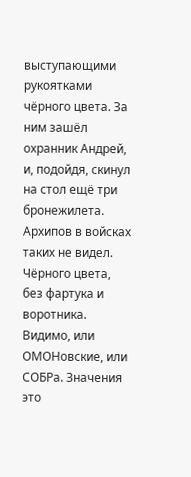выступающими рукоятками чёрного цвета. За ним зашёл охранник Андрей, и, подойдя, скинул на стол ещё три бронежилета. Архипов в войсках таких не видел. Чёрного цвета, без фартука и воротника. Видимо, или ОМОНовские, или СОБРа. Значения это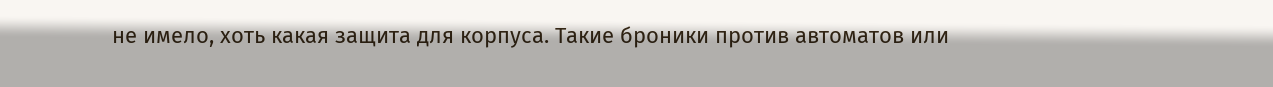не имело, хоть какая защита для корпуса. Такие броники против автоматов или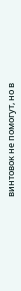винтовок не помогут, но в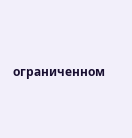ограниченном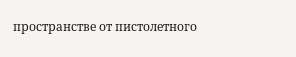пространстве от пистолетного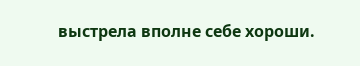выстрела вполне себе хороши.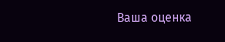Ваша оценка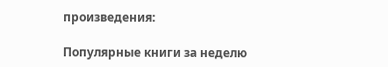произведения:

Популярные книги за неделю